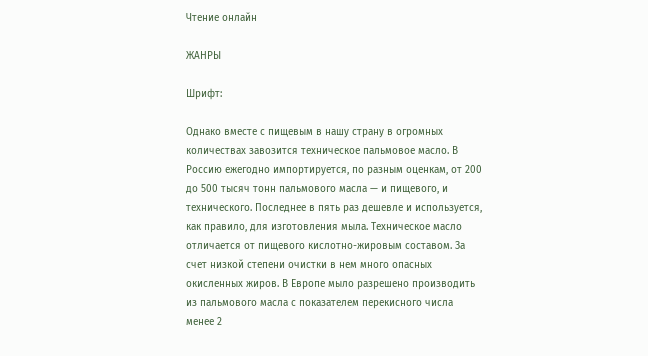Чтение онлайн

ЖАНРЫ

Шрифт:

Однако вместе с пищевым в нашу страну в огромных количествах завозится техническое пальмовое масло. В Россию ежегодно импортируется, по разным оценкам, от 200 до 500 тысяч тонн пальмового масла — и пищевого, и технического. Последнее в пять раз дешевле и используется, как правило, для изготовления мыла. Техническое масло отличается от пищевого кислотно-жировым составом. За счет низкой степени очистки в нем много опасных окисленных жиров. В Европе мыло разрешено производить из пальмового масла с показателем перекисного числа менее 2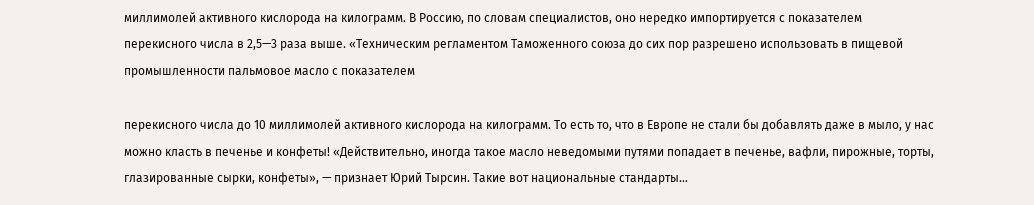миллимолей активного кислорода на килограмм. В Россию, по словам специалистов, оно нередко импортируется с показателем перекисного числа в 2,5—3 раза выше. «Техническим регламентом Таможенного союза до сих пор разрешено использовать в пищевой промышленности пальмовое масло с показателем

перекисного числа до 10 миллимолей активного кислорода на килограмм. То есть то, что в Европе не стали бы добавлять даже в мыло, у нас можно класть в печенье и конфеты! «Действительно, иногда такое масло неведомыми путями попадает в печенье, вафли, пирожные, торты, глазированные сырки, конфеты», — признает Юрий Тырсин. Такие вот национальные стандарты…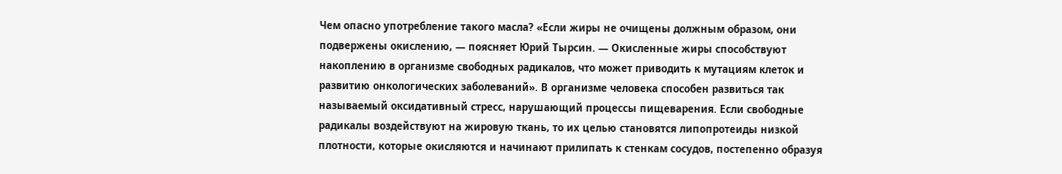Чем опасно употребление такого масла? «Если жиры не очищены должным образом, они подвержены окислению, — поясняет Юрий Тырсин. — Окисленные жиры способствуют накоплению в организме свободных радикалов, что может приводить к мутациям клеток и развитию онкологических заболеваний». В организме человека способен развиться так называемый оксидативный стресс, нарушающий процессы пищеварения. Если свободные радикалы воздействуют на жировую ткань, то их целью становятся липопротеиды низкой плотности, которые окисляются и начинают прилипать к стенкам сосудов, постепенно образуя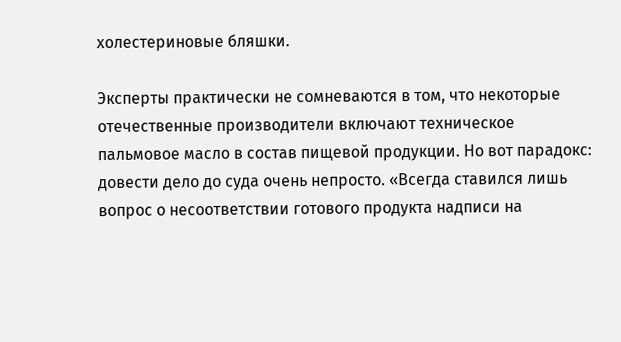холестериновые бляшки.

Эксперты практически не сомневаются в том, что некоторые отечественные производители включают техническое пальмовое масло в состав пищевой продукции. Но вот парадокс: довести дело до суда очень непросто. «Всегда ставился лишь вопрос о несоответствии готового продукта надписи на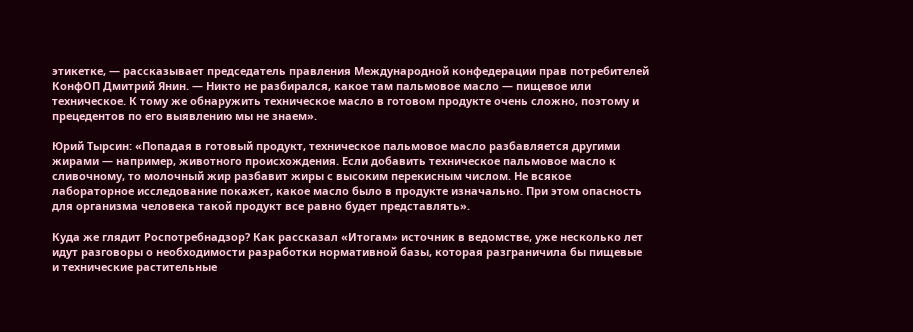этикетке, — рассказывает председатель правления Международной конфедерации прав потребителей КонфОП Дмитрий Янин. — Никто не разбирался, какое там пальмовое масло — пищевое или техническое. К тому же обнаружить техническое масло в готовом продукте очень сложно, поэтому и прецедентов по его выявлению мы не знаем».

Юрий Тырсин: «Попадая в готовый продукт, техническое пальмовое масло разбавляется другими жирами — например, животного происхождения. Если добавить техническое пальмовое масло к сливочному, то молочный жир разбавит жиры с высоким перекисным числом. Не всякое лабораторное исследование покажет, какое масло было в продукте изначально. При этом опасность для организма человека такой продукт все равно будет представлять».

Куда же глядит Роспотребнадзор? Как рассказал «Итогам» источник в ведомстве, уже несколько лет идут разговоры о необходимости разработки нормативной базы, которая разграничила бы пищевые и технические растительные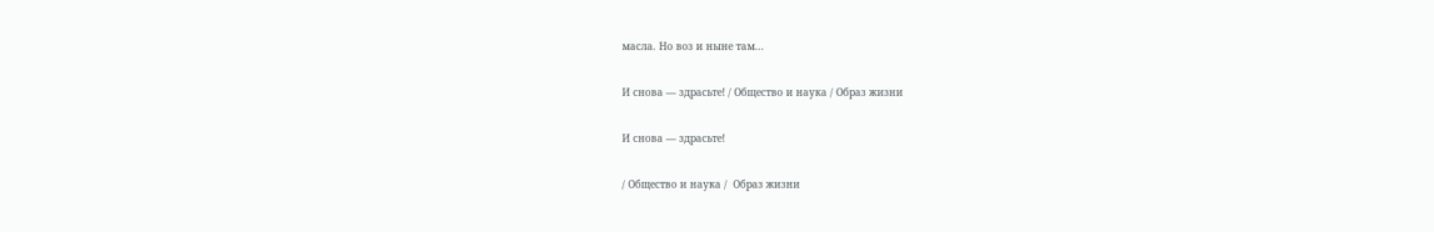масла. Но воз и ныне там...

И снова — здрасьте! / Общество и наука / Образ жизни

И снова — здрасьте!

/ Общество и наука /  Образ жизни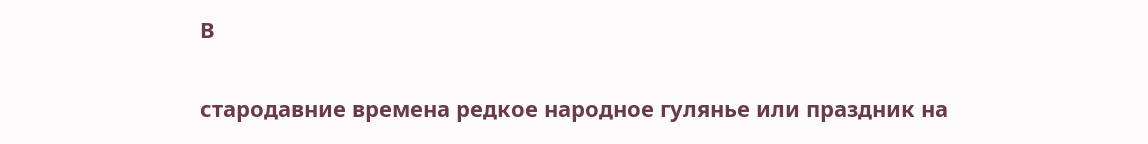В

стародавние времена редкое народное гулянье или праздник на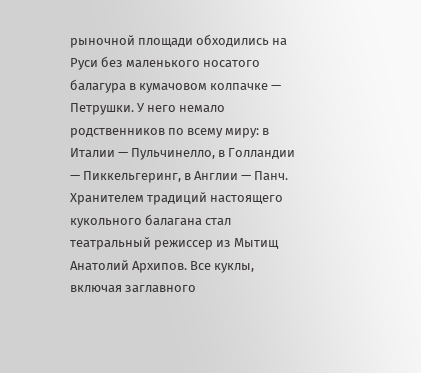рыночной площади обходились на Руси без маленького носатого балагура в кумачовом колпачке — Петрушки. У него немало родственников по всему миру: в Италии — Пульчинелло, в Голландии — Пиккельгеринг, в Англии — Панч. Хранителем традиций настоящего кукольного балагана стал театральный режиссер из Мытищ Анатолий Архипов. Все куклы, включая заглавного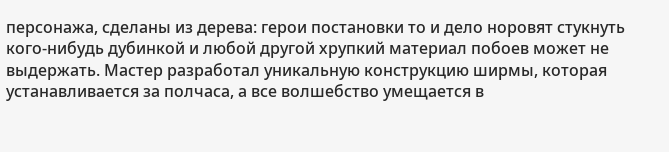персонажа, сделаны из дерева: герои постановки то и дело норовят стукнуть кого-нибудь дубинкой и любой другой хрупкий материал побоев может не выдержать. Мастер разработал уникальную конструкцию ширмы, которая устанавливается за полчаса, а все волшебство умещается в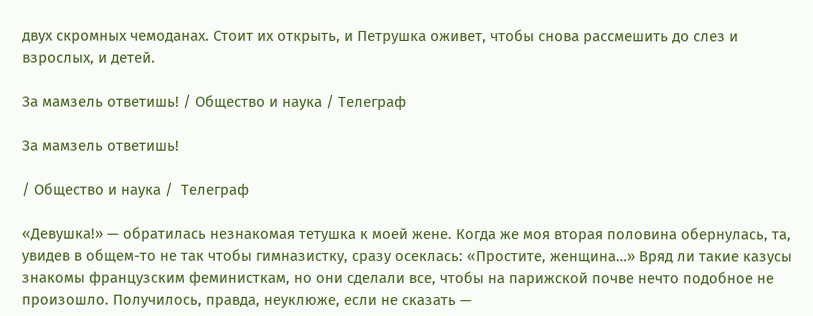двух скромных чемоданах. Стоит их открыть, и Петрушка оживет, чтобы снова рассмешить до слез и взрослых, и детей.

За мамзель ответишь! / Общество и наука / Телеграф

За мамзель ответишь!

/ Общество и наука /  Телеграф

«Девушка!» — обратилась незнакомая тетушка к моей жене. Когда же моя вторая половина обернулась, та, увидев в общем-то не так чтобы гимназистку, сразу осеклась: «Простите, женщина…» Вряд ли такие казусы знакомы французским феминисткам, но они сделали все, чтобы на парижской почве нечто подобное не произошло. Получилось, правда, неуклюже, если не сказать —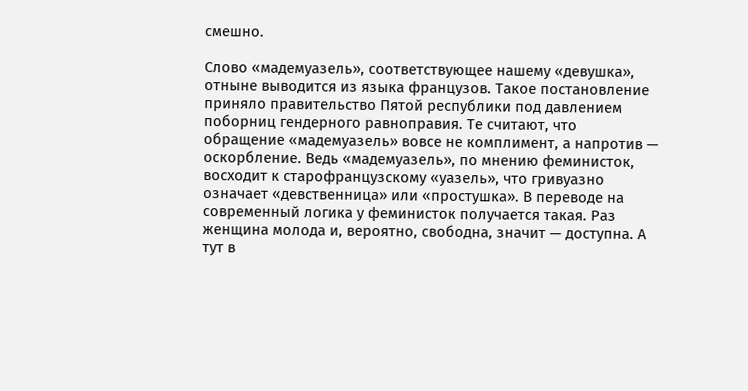смешно.

Слово «мадемуазель», соответствующее нашему «девушка», отныне выводится из языка французов. Такое постановление приняло правительство Пятой республики под давлением поборниц гендерного равноправия. Те считают, что обращение «мадемуазель» вовсе не комплимент, а напротив — оскорбление. Ведь «мадемуазель», по мнению феминисток, восходит к старофранцузскому «уазель», что гривуазно означает «девственница» или «простушка». В переводе на современный логика у феминисток получается такая. Раз женщина молода и, вероятно, свободна, значит — доступна. А тут в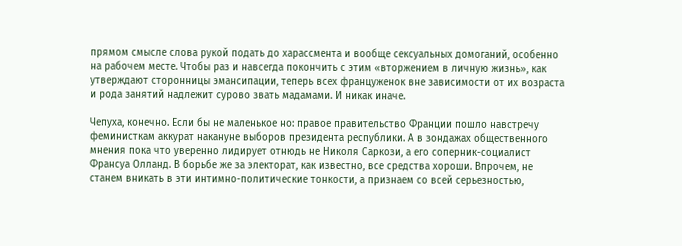прямом смысле слова рукой подать до харассмента и вообще сексуальных домоганий, особенно на рабочем месте. Чтобы раз и навсегда покончить с этим «вторжением в личную жизнь», как утверждают сторонницы эмансипации, теперь всех француженок вне зависимости от их возраста и рода занятий надлежит сурово звать мадамами. И никак иначе.

Чепуха, конечно. Если бы не маленькое но: правое правительство Франции пошло навстречу феминисткам аккурат накануне выборов президента республики. А в зондажах общественного мнения пока что уверенно лидирует отнюдь не Николя Саркози, а его соперник-социалист Франсуа Олланд. В борьбе же за электорат, как известно, все средства хороши. Впрочем, не станем вникать в эти интимно-политические тонкости, а признаем со всей серьезностью,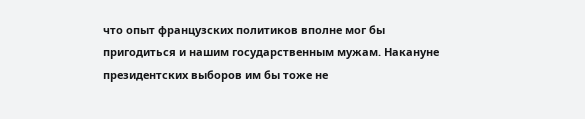что опыт французских политиков вполне мог бы пригодиться и нашим государственным мужам. Накануне президентских выборов им бы тоже не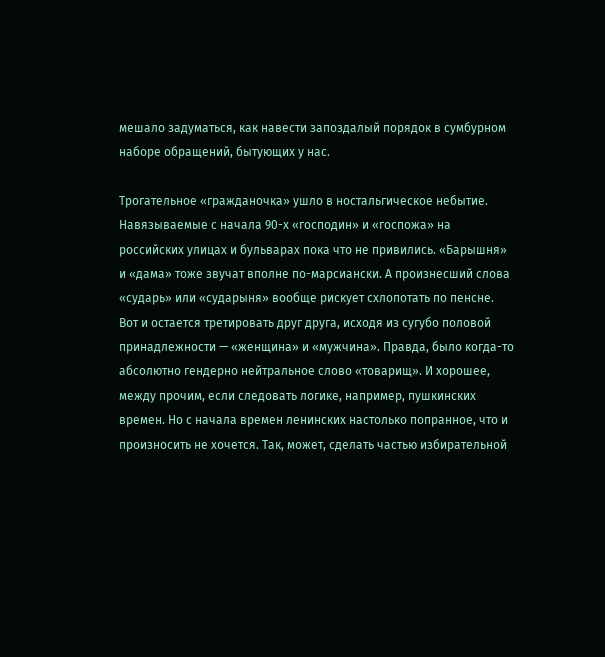мешало задуматься, как навести запоздалый порядок в сумбурном наборе обращений, бытующих у нас.

Трогательное «гражданочка» ушло в ностальгическое небытие. Навязываемые с начала 90-х «господин» и «госпожа» на российских улицах и бульварах пока что не привились. «Барышня» и «дама» тоже звучат вполне по-марсиански. А произнесший слова «сударь» или «сударыня» вообще рискует схлопотать по пенсне. Вот и остается третировать друг друга, исходя из сугубо половой принадлежности — «женщина» и «мужчина». Правда, было когда-то абсолютно гендерно нейтральное слово «товарищ». И хорошее, между прочим, если следовать логике, например, пушкинских времен. Но с начала времен ленинских настолько попранное, что и произносить не хочется. Так, может, сделать частью избирательной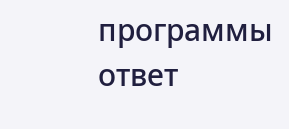программы ответ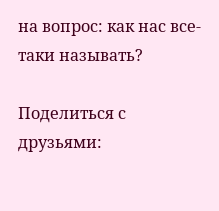на вопрос: как нас все-таки называть?

Поделиться с друзьями: